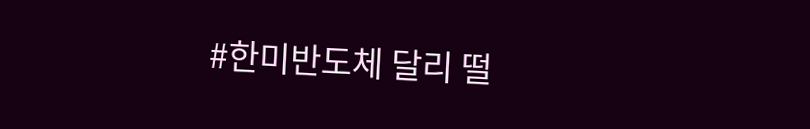#한미반도체 달리 떨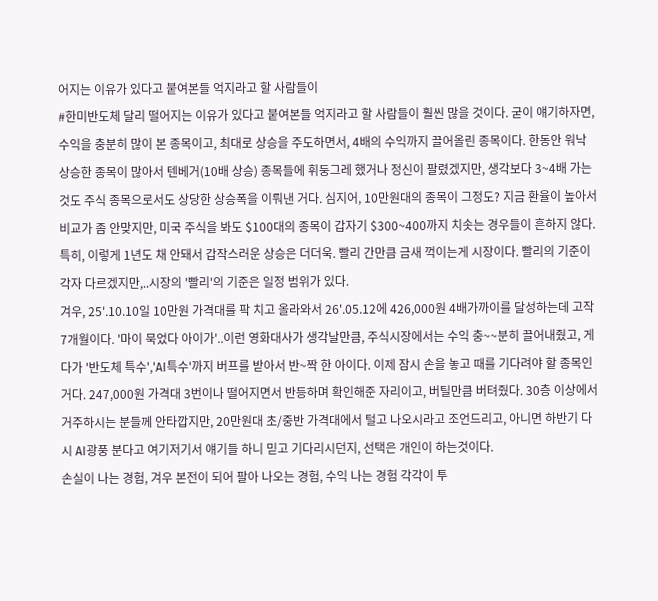어지는 이유가 있다고 붙여본들 억지라고 할 사람들이
#한미반도체 달리 떨어지는 이유가 있다고 붙여본들 억지라고 할 사람들이 훨씬 많을 것이다. 굳이 얘기하자면, 수익을 충분히 많이 본 종목이고, 최대로 상승을 주도하면서, 4배의 수익까지 끌어올린 종목이다. 한동안 워낙 상승한 종목이 많아서 텐베거(10배 상승) 종목들에 휘둥그레 했거나 정신이 팔렸겠지만, 생각보다 3~4배 가는 것도 주식 종목으로서도 상당한 상승폭을 이뤄낸 거다. 심지어, 10만원대의 종목이 그정도? 지금 환율이 높아서 비교가 좀 안맞지만, 미국 주식을 봐도 $100대의 종목이 갑자기 $300~400까지 치솟는 경우들이 흔하지 않다. 특히, 이렇게 1년도 채 안돼서 갑작스러운 상승은 더더욱. 빨리 간만큼 금새 꺽이는게 시장이다. 빨리의 기준이 각자 다르겠지만,..시장의 '빨리'의 기준은 일정 범위가 있다.
겨우, 25'.10.10일 10만원 가격대를 팍 치고 올라와서 26'.05.12에 426,000원 4배가까이를 달성하는데 고작 7개월이다. '마이 묵었다 아이가'..이런 영화대사가 생각날만큼, 주식시장에서는 수익 충~~분히 끌어내줬고, 게다가 '반도체 특수','AI특수'까지 버프를 받아서 반~짝 한 아이다. 이제 잠시 손을 놓고 때를 기다려야 할 종목인거다. 247,000원 가격대 3번이나 떨어지면서 반등하며 확인해준 자리이고, 버틸만큼 버텨줬다. 30층 이상에서 거주하시는 분들께 안타깝지만, 20만원대 초/중반 가격대에서 털고 나오시라고 조언드리고, 아니면 하반기 다시 AI광풍 분다고 여기저기서 얘기들 하니 믿고 기다리시던지, 선택은 개인이 하는것이다.
손실이 나는 경험, 겨우 본전이 되어 팔아 나오는 경험, 수익 나는 경험 각각이 투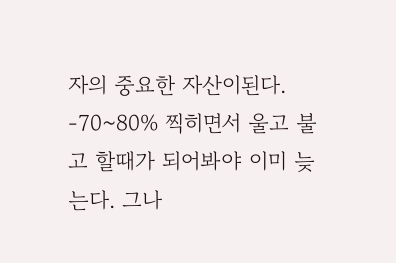자의 중요한 자산이된다. -70~80% 찍히면서 울고 불고 할때가 되어봐야 이미 늦는다. 그나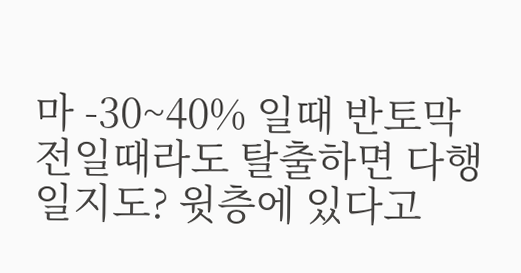마 -30~40% 일때 반토막 전일때라도 탈출하면 다행일지도? 윗층에 있다고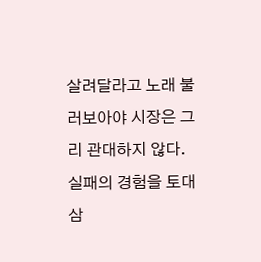살려달라고 노래 불러보아야 시장은 그리 관대하지 않다. 실패의 경험을 토대삼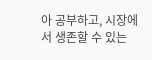아 공부하고, 시장에서 생존할 수 있는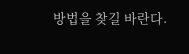방법을 찾길 바란다.